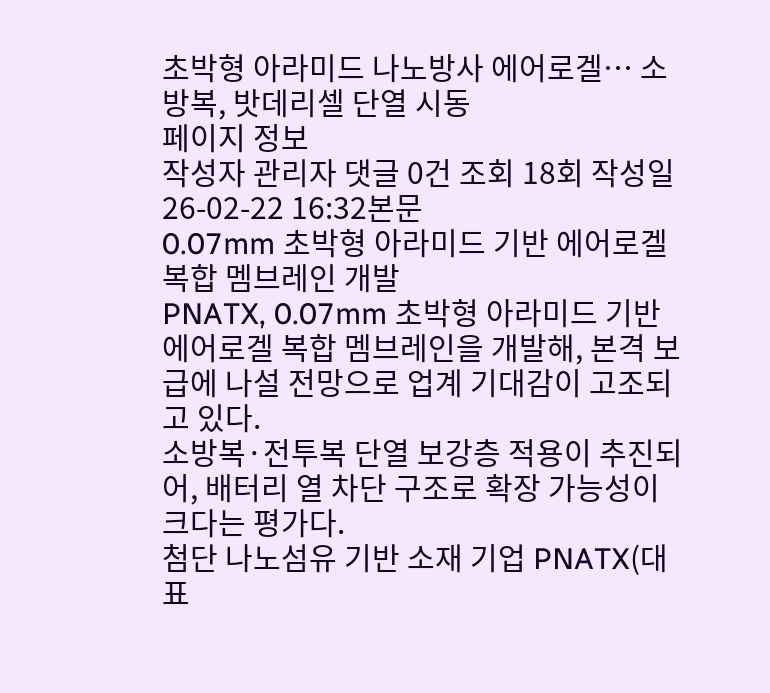초박형 아라미드 나노방사 에어로겔… 소방복, 밧데리셀 단열 시동
페이지 정보
작성자 관리자 댓글 0건 조회 18회 작성일 26-02-22 16:32본문
0.07mm 초박형 아라미드 기반 에어로겔 복합 멤브레인 개발
PNATX, 0.07mm 초박형 아라미드 기반 에어로겔 복합 멤브레인을 개발해, 본격 보급에 나설 전망으로 업계 기대감이 고조되고 있다.
소방복·전투복 단열 보강층 적용이 추진되어, 배터리 열 차단 구조로 확장 가능성이 크다는 평가다.
첨단 나노섬유 기반 소재 기업 PNATX(대표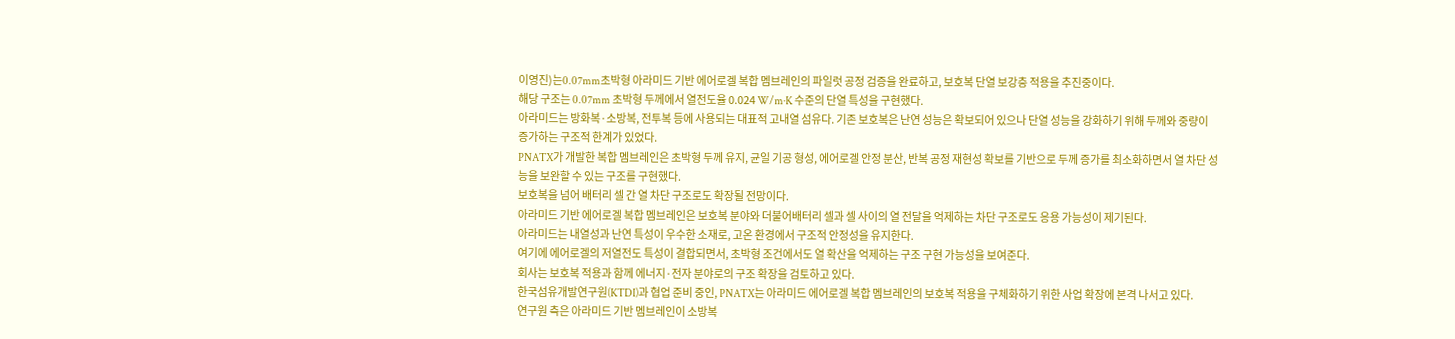이영진)는0.07mm초박형 아라미드 기반 에어로겔 복합 멤브레인의 파일럿 공정 검증을 완료하고, 보호복 단열 보강층 적용을 추진중이다.
해당 구조는 0.07mm 초박형 두께에서 열전도율 0.024 W/m·K 수준의 단열 특성을 구현했다.
아라미드는 방화복·소방복, 전투복 등에 사용되는 대표적 고내열 섬유다. 기존 보호복은 난연 성능은 확보되어 있으나 단열 성능을 강화하기 위해 두께와 중량이 증가하는 구조적 한계가 있었다.
PNATX가 개발한 복합 멤브레인은 초박형 두께 유지, 균일 기공 형성, 에어로겔 안정 분산, 반복 공정 재현성 확보를 기반으로 두께 증가를 최소화하면서 열 차단 성능을 보완할 수 있는 구조를 구현했다.
보호복을 넘어 배터리 셀 간 열 차단 구조로도 확장될 전망이다.
아라미드 기반 에어로겔 복합 멤브레인은 보호복 분야와 더불어배터리 셀과 셀 사이의 열 전달을 억제하는 차단 구조로도 응용 가능성이 제기된다.
아라미드는 내열성과 난연 특성이 우수한 소재로, 고온 환경에서 구조적 안정성을 유지한다.
여기에 에어로겔의 저열전도 특성이 결합되면서, 초박형 조건에서도 열 확산을 억제하는 구조 구현 가능성을 보여준다.
회사는 보호복 적용과 함께 에너지·전자 분야로의 구조 확장을 검토하고 있다.
한국섬유개발연구원(KTDI)과 협업 준비 중인, PNATX는 아라미드 에어로겔 복합 멤브레인의 보호복 적용을 구체화하기 위한 사업 확장에 본격 나서고 있다.
연구원 측은 아라미드 기반 멤브레인이 소방복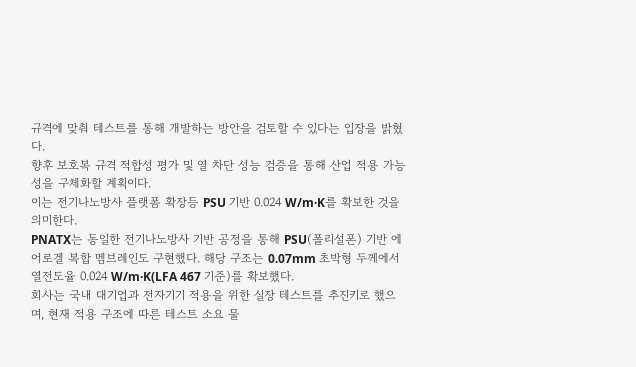규격에 맞춰 테스트를 통해 개발하는 방안을 검토할 수 있다는 입장을 밝혔다.
향후 보호복 규격 적합성 평가 및 열 차단 성능 검증을 통해 산업 적용 가능성을 구체화할 계획이다.
이는 전기나노방사 플랫폼 확장등 PSU 기반 0.024 W/m·K를 확보한 것을 의미한다.
PNATX는 동일한 전기나노방사 기반 공정을 통해 PSU(폴리설폰) 기반 에어로겔 복합 멤브레인도 구현했다. 해당 구조는 0.07mm 초박형 두께에서 열전도율 0.024 W/m·K(LFA 467 기준)를 확보했다.
회사는 국내 대기업과 전자기기 적용을 위한 실장 테스트를 추진키로 했으며, 현재 적용 구조에 따른 테스트 소요 물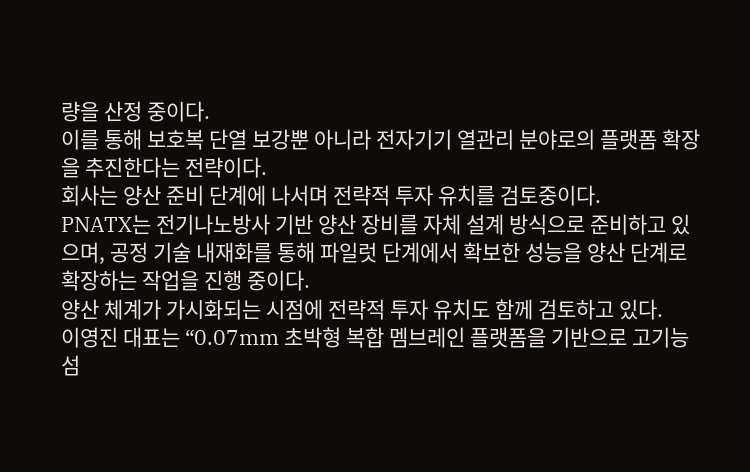량을 산정 중이다.
이를 통해 보호복 단열 보강뿐 아니라 전자기기 열관리 분야로의 플랫폼 확장을 추진한다는 전략이다.
회사는 양산 준비 단계에 나서며 전략적 투자 유치를 검토중이다.
PNATX는 전기나노방사 기반 양산 장비를 자체 설계 방식으로 준비하고 있으며, 공정 기술 내재화를 통해 파일럿 단계에서 확보한 성능을 양산 단계로 확장하는 작업을 진행 중이다.
양산 체계가 가시화되는 시점에 전략적 투자 유치도 함께 검토하고 있다.
이영진 대표는 “0.07mm 초박형 복합 멤브레인 플랫폼을 기반으로 고기능 섬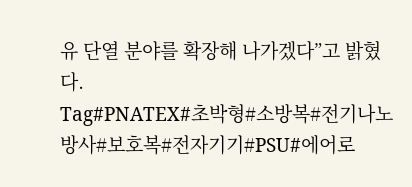유 단열 분야를 확장해 나가겠다”고 밝혔다.
Tag#PNATEX#초박형#소방복#전기나노방사#보호복#전자기기#PSU#에어로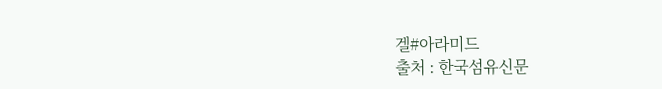겔#아라미드
출처 : 한국섬유신문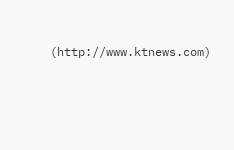(http://www.ktnews.com)